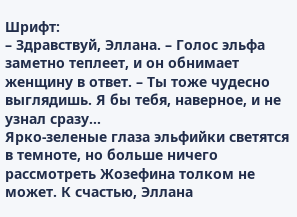Шрифт:
– Здравствуй, Эллана. – Голос эльфа заметно теплеет, и он обнимает женщину в ответ. – Ты тоже чудесно выглядишь. Я бы тебя, наверное, и не узнал сразу…
Ярко-зеленые глаза эльфийки светятся в темноте, но больше ничего рассмотреть Жозефина толком не может. К счастью, Эллана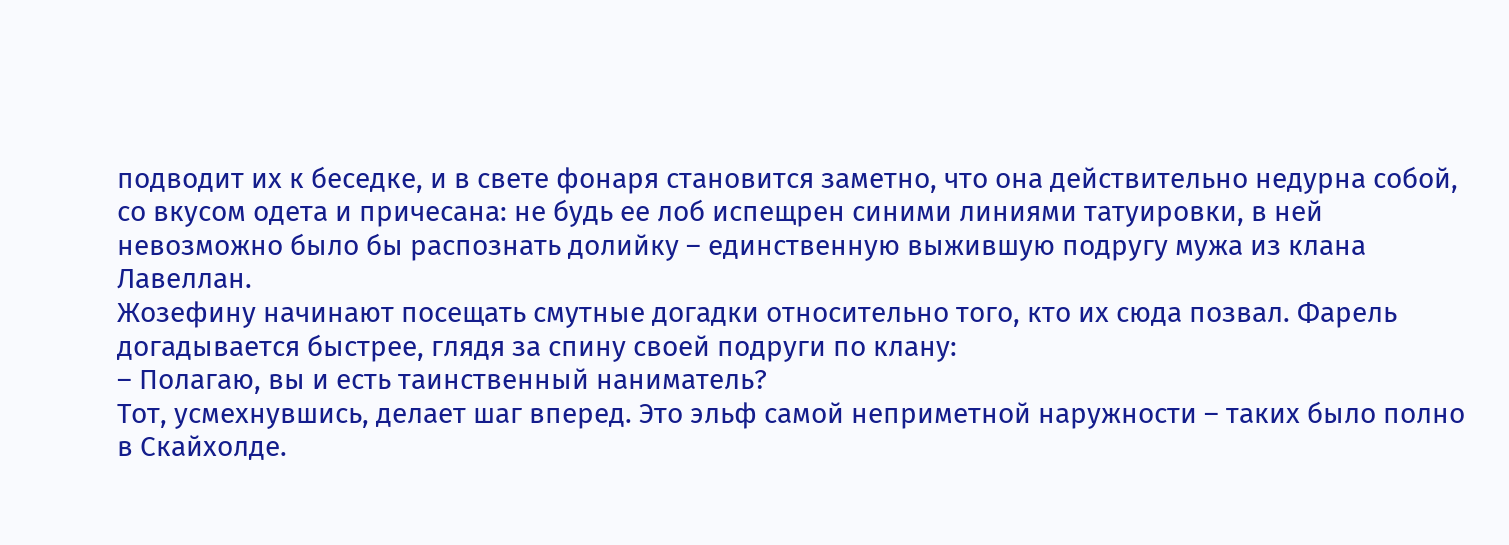подводит их к беседке, и в свете фонаря становится заметно, что она действительно недурна собой, со вкусом одета и причесана: не будь ее лоб испещрен синими линиями татуировки, в ней невозможно было бы распознать долийку – единственную выжившую подругу мужа из клана Лавеллан.
Жозефину начинают посещать смутные догадки относительно того, кто их сюда позвал. Фарель догадывается быстрее, глядя за спину своей подруги по клану:
– Полагаю, вы и есть таинственный наниматель?
Тот, усмехнувшись, делает шаг вперед. Это эльф самой неприметной наружности – таких было полно в Скайхолде.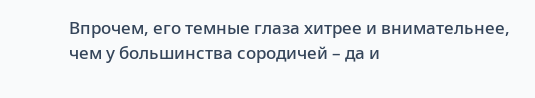Впрочем, его темные глаза хитрее и внимательнее, чем у большинства сородичей – да и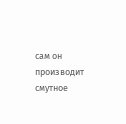сам он производит смутное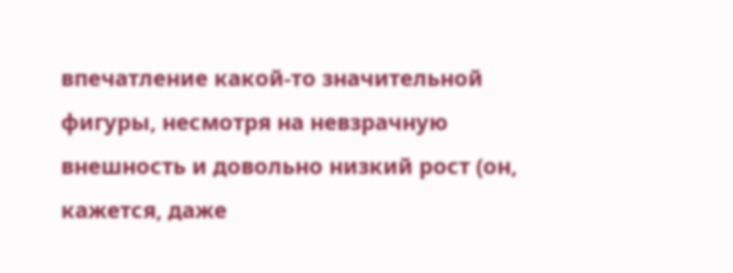впечатление какой-то значительной фигуры, несмотря на невзрачную внешность и довольно низкий рост (он, кажется, даже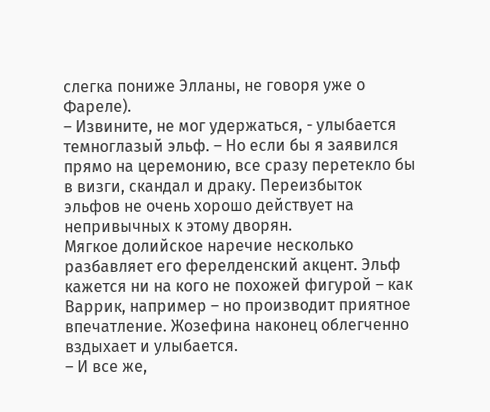слегка пониже Элланы, не говоря уже о Фареле).
– Извините, не мог удержаться, - улыбается темноглазый эльф. – Но если бы я заявился прямо на церемонию, все сразу перетекло бы в визги, скандал и драку. Переизбыток эльфов не очень хорошо действует на непривычных к этому дворян.
Мягкое долийское наречие несколько разбавляет его ферелденский акцент. Эльф кажется ни на кого не похожей фигурой – как Варрик, например – но производит приятное впечатление. Жозефина наконец облегченно вздыхает и улыбается.
– И все же,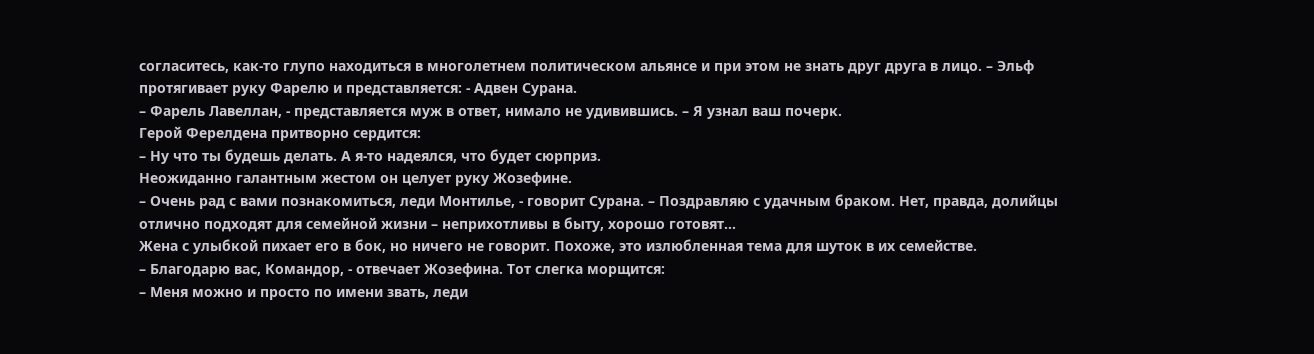согласитесь, как-то глупо находиться в многолетнем политическом альянсе и при этом не знать друг друга в лицо. – Эльф протягивает руку Фарелю и представляется: - Адвен Сурана.
– Фарель Лавеллан, - представляется муж в ответ, нимало не удивившись. – Я узнал ваш почерк.
Герой Ферелдена притворно сердится:
– Ну что ты будешь делать. А я-то надеялся, что будет сюрприз.
Неожиданно галантным жестом он целует руку Жозефине.
– Очень рад с вами познакомиться, леди Монтилье, - говорит Сурана. – Поздравляю с удачным браком. Нет, правда, долийцы отлично подходят для семейной жизни – неприхотливы в быту, хорошо готовят…
Жена с улыбкой пихает его в бок, но ничего не говорит. Похоже, это излюбленная тема для шуток в их семействе.
– Благодарю вас, Командор, - отвечает Жозефина. Тот слегка морщится:
– Меня можно и просто по имени звать, леди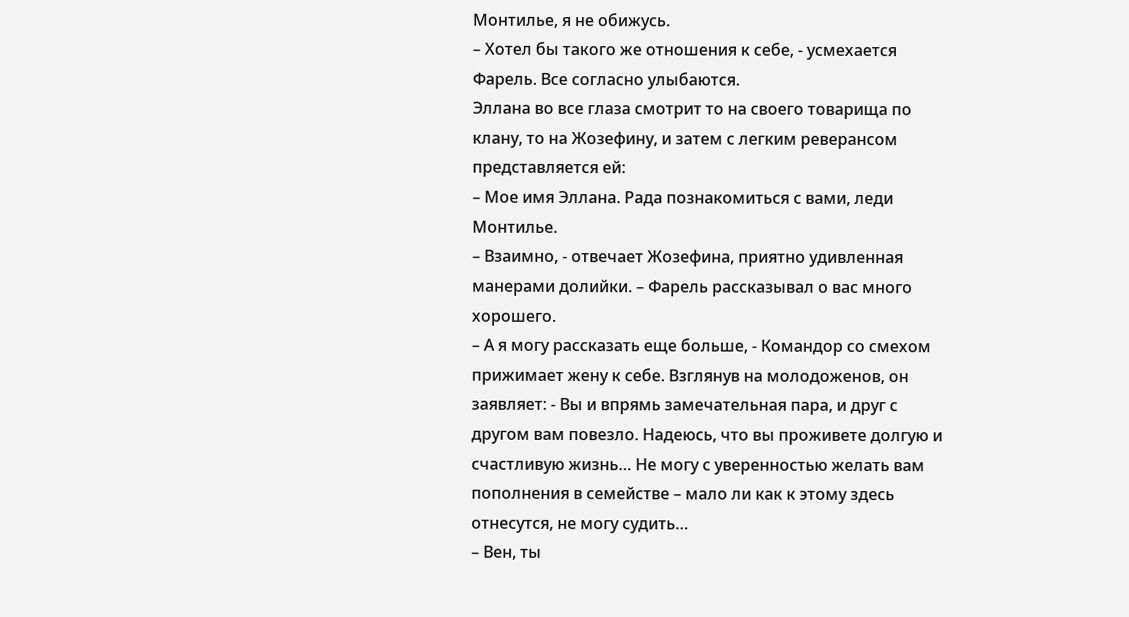Монтилье, я не обижусь.
– Хотел бы такого же отношения к себе, - усмехается Фарель. Все согласно улыбаются.
Эллана во все глаза смотрит то на своего товарища по клану, то на Жозефину, и затем с легким реверансом представляется ей:
– Мое имя Эллана. Рада познакомиться с вами, леди Монтилье.
– Взаимно, - отвечает Жозефина, приятно удивленная манерами долийки. – Фарель рассказывал о вас много хорошего.
– А я могу рассказать еще больше, - Командор со смехом прижимает жену к себе. Взглянув на молодоженов, он заявляет: - Вы и впрямь замечательная пара, и друг с другом вам повезло. Надеюсь, что вы проживете долгую и счастливую жизнь… Не могу с уверенностью желать вам пополнения в семействе – мало ли как к этому здесь отнесутся, не могу судить…
– Вен, ты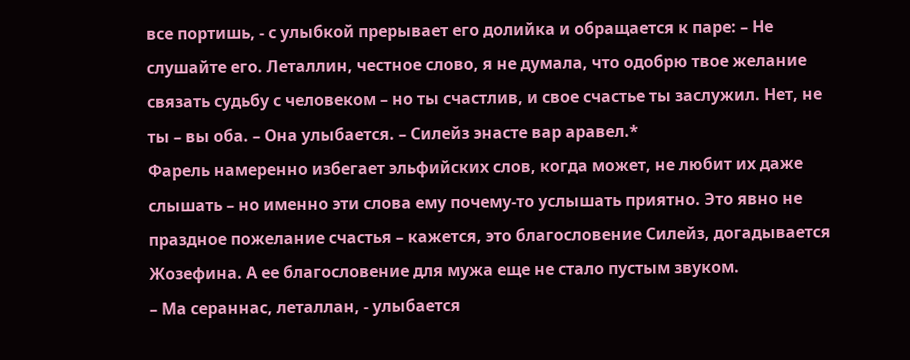все портишь, - с улыбкой прерывает его долийка и обращается к паре: – Не слушайте его. Леталлин, честное слово, я не думала, что одобрю твое желание связать судьбу с человеком – но ты счастлив, и свое счастье ты заслужил. Нет, не ты – вы оба. – Она улыбается. – Силейз энасте вар аравел.*
Фарель намеренно избегает эльфийских слов, когда может, не любит их даже слышать – но именно эти слова ему почему-то услышать приятно. Это явно не праздное пожелание счастья – кажется, это благословение Силейз, догадывается Жозефина. А ее благословение для мужа еще не стало пустым звуком.
– Ма сераннас, леталлан, - улыбается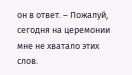он в ответ. – Пожалуй, сегодня на церемонии мне не хватало этих слов.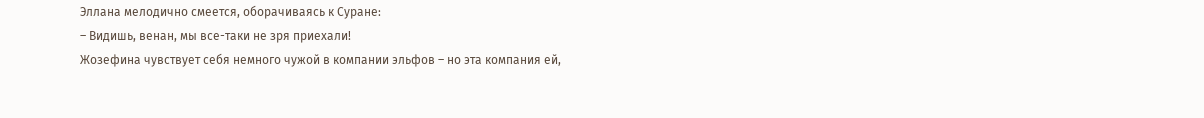Эллана мелодично смеется, оборачиваясь к Суране:
– Видишь, венан, мы все-таки не зря приехали!
Жозефина чувствует себя немного чужой в компании эльфов – но эта компания ей,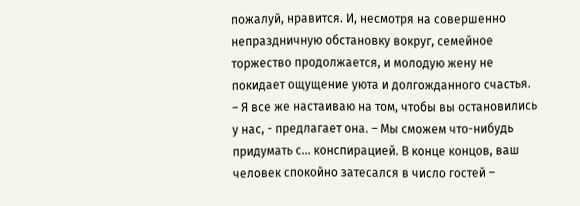пожалуй, нравится. И, несмотря на совершенно непраздничную обстановку вокруг, семейное торжество продолжается, и молодую жену не покидает ощущение уюта и долгожданного счастья.
– Я все же настаиваю на том, чтобы вы остановились у нас, - предлагает она. – Мы сможем что-нибудь придумать с… конспирацией. В конце концов, ваш человек спокойно затесался в число гостей –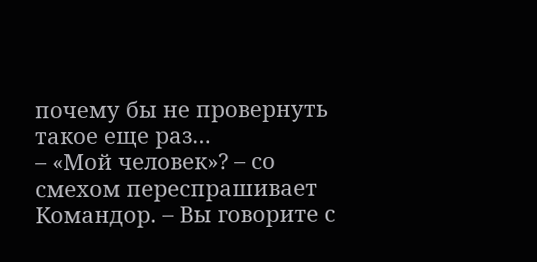почему бы не провернуть такое еще раз…
– «Мой человек»? – со смехом переспрашивает Командор. – Вы говорите с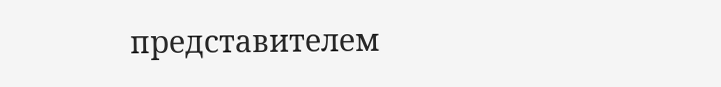представителем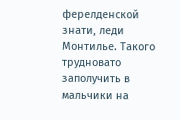ферелденской знати, леди Монтилье. Такого трудновато заполучить в мальчики на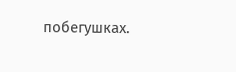побегушках.